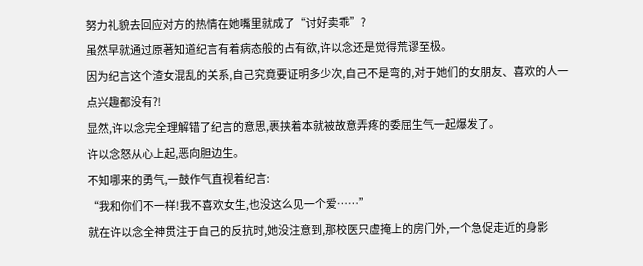努力礼貌去回应对方的热情在她嘴里就成了“讨好卖乖”?
虽然早就通过原著知道纪言有着病态般的占有欲,许以念还是觉得荒谬至极。
因为纪言这个渣女混乱的关系,自己究竟要证明多少次,自己不是弯的,对于她们的女朋友、喜欢的人一点兴趣都没有?!
显然,许以念完全理解错了纪言的意思,裹挟着本就被故意弄疼的委屈生气一起爆发了。
许以念怒从心上起,恶向胆边生。
不知哪来的勇气,一鼓作气直视着纪言:
“我和你们不一样!我不喜欢女生,也没这么见一个爱……”
就在许以念全神贯注于自己的反抗时,她没注意到,那校医只虚掩上的房门外,一个急促走近的身影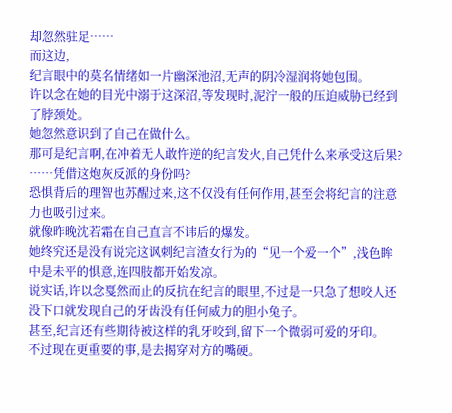却忽然驻足……
而这边,
纪言眼中的莫名情绪如一片幽深池沼,无声的阴冷湿润将她包围。
许以念在她的目光中溺于这深沼,等发现时,泥泞一般的压迫威胁已经到了脖颈处。
她忽然意识到了自己在做什么。
那可是纪言啊,在冲着无人敢忤逆的纪言发火,自己凭什么来承受这后果?
……凭借这炮灰反派的身份吗?
恐惧背后的理智也苏醒过来,这不仅没有任何作用,甚至会将纪言的注意力也吸引过来。
就像昨晚沈若霜在自己直言不讳后的爆发。
她终究还是没有说完这讽刺纪言渣女行为的“见一个爱一个”,浅色眸中是未平的惧意,连四肢都开始发凉。
说实话,许以念戛然而止的反抗在纪言的眼里,不过是一只急了想咬人还没下口就发现自己的牙齿没有任何威力的胆小兔子。
甚至,纪言还有些期待被这样的乳牙咬到,留下一个微弱可爱的牙印。
不过现在更重要的事,是去揭穿对方的嘴硬。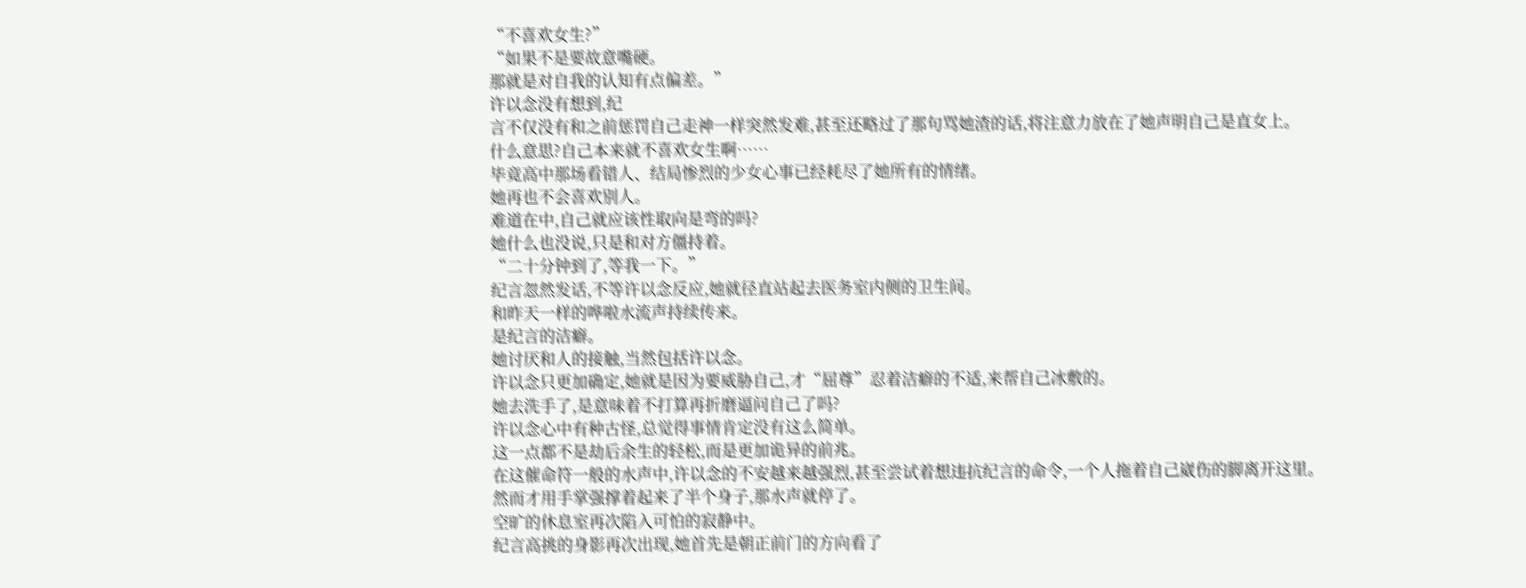“不喜欢女生?”
“如果不是要故意嘴硬。
那就是对自我的认知有点偏差。”
许以念没有想到,纪
言不仅没有和之前惩罚自己走神一样突然发难,甚至还略过了那句骂她渣的话,将注意力放在了她声明自己是直女上。
什么意思?自己本来就不喜欢女生啊……
毕竟高中那场看错人、结局惨烈的少女心事已经耗尽了她所有的情绪。
她再也不会喜欢别人。
难道在中,自己就应该性取向是弯的吗?
她什么也没说,只是和对方僵持着。
“二十分钟到了,等我一下。”
纪言忽然发话,不等许以念反应,她就径直站起去医务室内侧的卫生间。
和昨天一样的哗啦水流声持续传来。
是纪言的洁癖。
她讨厌和人的接触,当然包括许以念。
许以念只更加确定,她就是因为要威胁自己,才“屈尊”忍着洁癖的不适,来帮自己冰敷的。
她去洗手了,是意味着不打算再折磨逼问自己了吗?
许以念心中有种古怪,总觉得事情肯定没有这么简单。
这一点都不是劫后余生的轻松,而是更加诡异的前兆。
在这催命符一般的水声中,许以念的不安越来越强烈,甚至尝试着想违抗纪言的命令,一个人拖着自己崴伤的脚离开这里。
然而才用手掌强撑着起来了半个身子,那水声就停了。
空旷的休息室再次陷入可怕的寂静中。
纪言高挑的身影再次出现,她首先是朝正前门的方向看了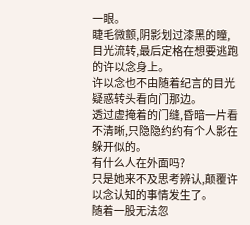一眼。
睫毛微颤,阴影划过漆黑的瞳,目光流转,最后定格在想要逃跑的许以念身上。
许以念也不由随着纪言的目光疑惑转头看向门那边。
透过虚掩着的门缝,昏暗一片看不清晰,只隐隐约约有个人影在躲开似的。
有什么人在外面吗?
只是她来不及思考辨认,颠覆许以念认知的事情发生了。
随着一股无法忽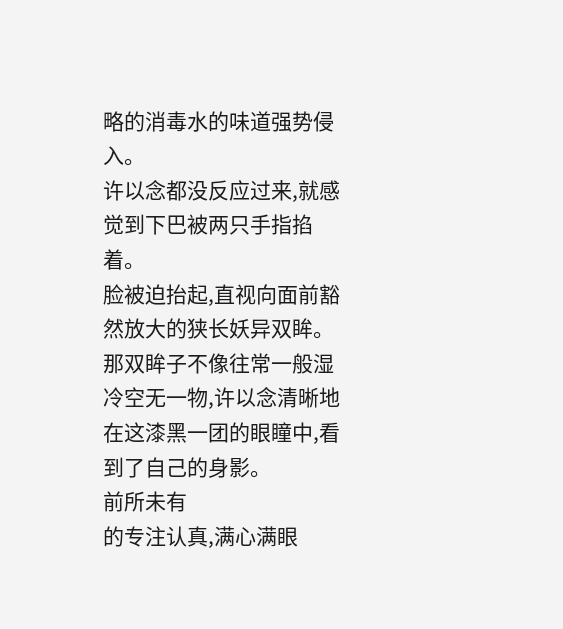略的消毒水的味道强势侵入。
许以念都没反应过来,就感觉到下巴被两只手指掐着。
脸被迫抬起,直视向面前豁然放大的狭长妖异双眸。
那双眸子不像往常一般湿冷空无一物,许以念清晰地在这漆黑一团的眼瞳中,看到了自己的身影。
前所未有
的专注认真,满心满眼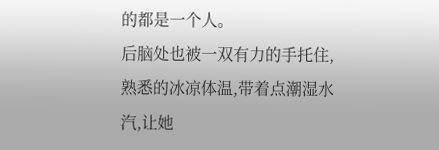的都是一个人。
后脑处也被一双有力的手托住,熟悉的冰凉体温,带着点潮湿水汽,让她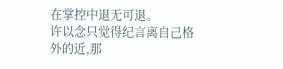在掌控中退无可退。
许以念只觉得纪言离自己格外的近,那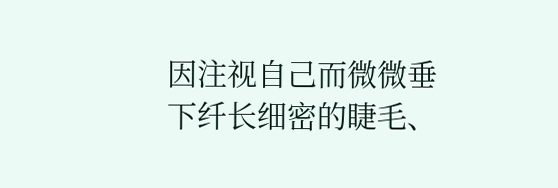因注视自己而微微垂下纤长细密的睫毛、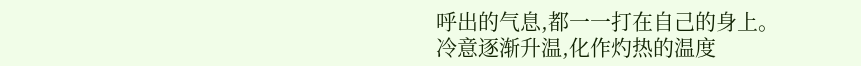呼出的气息,都一一打在自己的身上。
冷意逐渐升温,化作灼热的温度